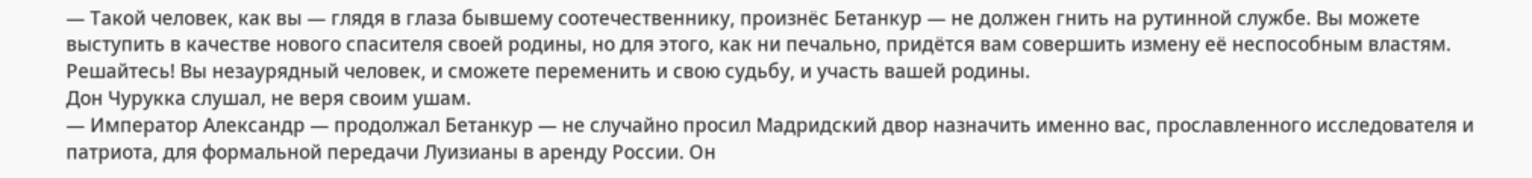— Такой человек, как вы — глядя в глаза бывшему соотечественнику, произнёс Бетанкур — не должен гнить на рутинной службе. Вы можете выступить в качестве нового спасителя своей родины, но для этого, как ни печально, придётся вам совершить измену её неспособным властям. Решайтесь! Вы незаурядный человек, и сможете переменить и свою судьбу, и участь вашей родины.
Дон Чурукка слушал, не веря своим ушам.
— Император Александр — продолжал Бетанкур — не случайно просил Мадридский двор назначить именно вас, прославленного исследователя и патриота, для формальной передачи Луизианы в аренду России. Он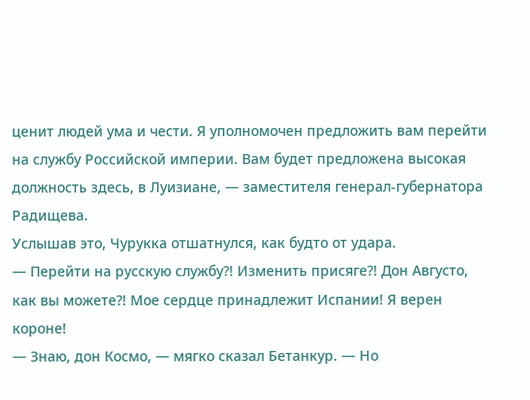ценит людей ума и чести. Я уполномочен предложить вам перейти на службу Российской империи. Вам будет предложена высокая должность здесь, в Луизиане, — заместителя генерал-губернатора Радищева.
Услышав это, Чурукка отшатнулся, как будто от удара.
— Перейти на русскую службу⁈ Изменить присяге⁈ Дон Августо, как вы можете⁈ Мое сердце принадлежит Испании! Я верен короне!
— Знаю, дон Космо, — мягко сказал Бетанкур. — Но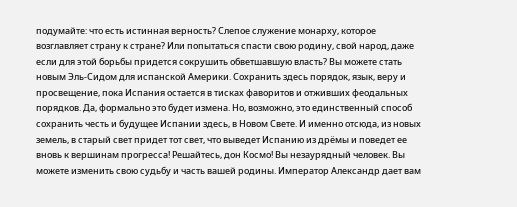подумайте: что есть истинная верность? Слепое служение монарху, которое возглавляет страну к стране? Или попытаться спасти свою родину, свой народ, даже если для этой борьбы придется сокрушить обветшавшую власть? Вы можете стать новым Эль-Сидом для испанской Америки. Сохранить здесь порядок, язык, веру и просвещение, пока Испания остается в тисках фаворитов и отживших феодальных порядков. Да, формально это будет измена. Но, возможно, это единственный способ сохранить честь и будущее Испании здесь, в Новом Свете. И именно отсюда, из новых земель, в старый свет придет тот свет, что выведет Испанию из дрёмы и поведет ее вновь к вершинам прогресса! Решайтесь, дон Космо! Вы незаурядный человек. Вы можете изменить свою судьбу и часть вашей родины. Император Александр дает вам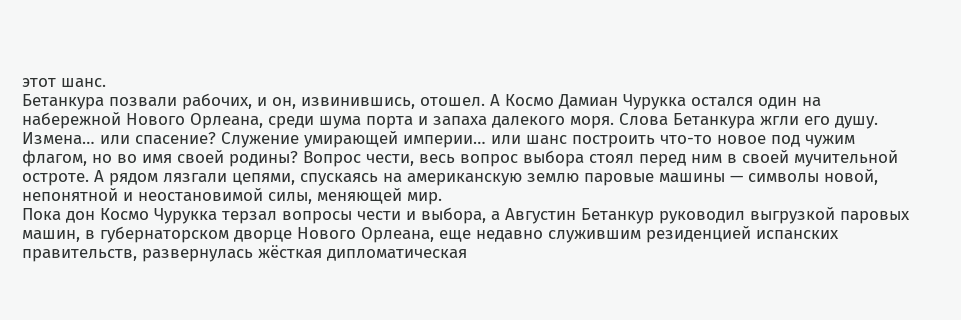этот шанс.
Бетанкура позвали рабочих, и он, извинившись, отошел. А Космо Дамиан Чурукка остался один на набережной Нового Орлеана, среди шума порта и запаха далекого моря. Слова Бетанкура жгли его душу. Измена… или спасение? Служение умирающей империи… или шанс построить что-то новое под чужим флагом, но во имя своей родины? Вопрос чести, весь вопрос выбора стоял перед ним в своей мучительной остроте. А рядом лязгали цепями, спускаясь на американскую землю паровые машины — символы новой, непонятной и неостановимой силы, меняющей мир.
Пока дон Космо Чурукка терзал вопросы чести и выбора, а Августин Бетанкур руководил выгрузкой паровых машин, в губернаторском дворце Нового Орлеана, еще недавно служившим резиденцией испанских правительств, развернулась жёсткая дипломатическая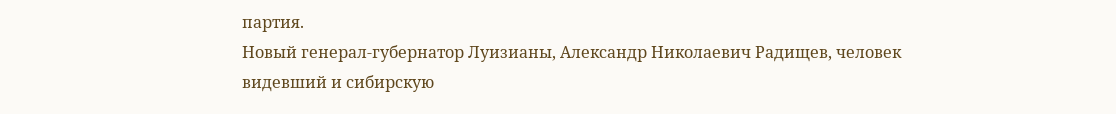партия.
Новый генерал-губернатор Луизианы, Александр Николаевич Радищев, человек видевший и сибирскую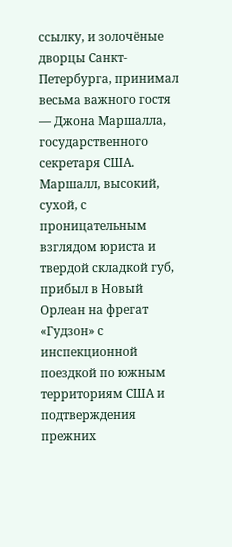ссылку, и золочёные дворцы Санкт-Петербурга, принимал весьма важного гостя — Джона Маршалла, государственного секретаря США.
Маршалл, высокий, сухой, с проницательным взглядом юриста и твердой складкой губ, прибыл в Новый Орлеан на фрегат «Гудзон» с инспекционной поездкой по южным территориям США и подтверждения прежних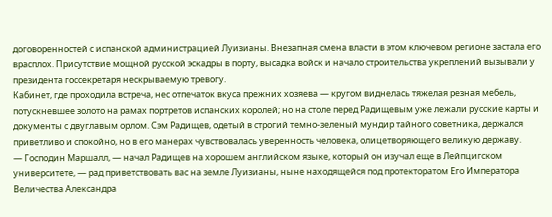договоренностей с испанской администрацией Луизианы. Внезапная смена власти в этом ключевом регионе застала его врасплох. Присутствие мощной русской эскадры в порту, высадка войск и начало строительства укреплений вызывали у президента госсекретаря нескрываемую тревогу.
Кабинет, где проходила встреча, нес отпечаток вкуса прежних хозяева — кругом виднелась тяжелая резная мебель, потускневшее золото на рамах портретов испанских королей; но на столе перед Радищевым уже лежали русские карты и документы с двуглавым орлом. Сэм Радищев, одетый в строгий темно-зеленый мундир тайного советника, держался приветливо и спокойно, но в его манерах чувствовалась уверенность человека, олицетворяющего великую державу.
— Господин Маршалл, — начал Радищев на хорошем английском языке, который он изучал еще в Лейпцигском университете, — рад приветствовать вас на земле Луизианы, ныне находящейся под протекторатом Его Императора Величества Александра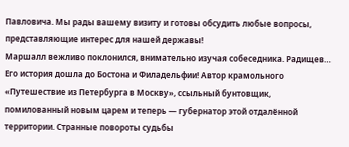Павловича. Мы рады вашему визиту и готовы обсудить любые вопросы, представляющие интерес для нашей державы!
Маршалл вежливо поклонился, внимательно изучая собеседника. Радищев… Его история дошла до Бостона и Филадельфии! Автор крамольного «Путешествие из Петербурга в Москву», ссыльный бунтовщик, помилованный новым царем и теперь — губернатор этой отдалённой территории. Странные повороты судьбы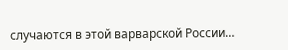случаются в этой варварской России…